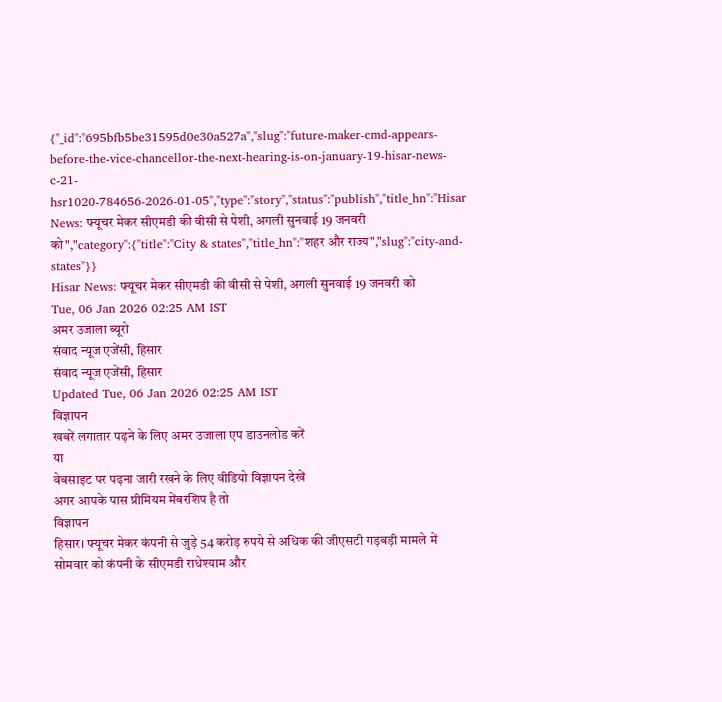{"_id":"695bfb5be31595d0e30a527a","slug":"future-maker-cmd-appears-before-the-vice-chancellor-the-next-hearing-is-on-january-19-hisar-news-c-21-hsr1020-784656-2026-01-05","type":"story","status":"publish","title_hn":"Hisar News: फ्यूचर मेकर सीएमडी की वीसी से पेशी, अगली सुनवाई 19 जनवरी को","category":{"title":"City & states","title_hn":"शहर और राज्य","slug":"city-and-states"}}
Hisar News: फ्यूचर मेकर सीएमडी की वीसी से पेशी, अगली सुनवाई 19 जनवरी को
Tue, 06 Jan 2026 02:25 AM IST
अमर उजाला ब्यूरो
संवाद न्यूज एजेंसी, हिसार
संवाद न्यूज एजेंसी, हिसार
Updated Tue, 06 Jan 2026 02:25 AM IST
विज्ञापन
खबरें लगातार पढ़ने के लिए अमर उजाला एप डाउनलोड करें
या
वेबसाइट पर पढ़ना जारी रखने के लिए वीडियो विज्ञापन देखें
अगर आपके पास प्रीमियम मेंबरशिप है तो
विज्ञापन
हिसार। फ्यूचर मेकर कंपनी से जुड़े 54 करोड़ रुपये से अधिक की जीएसटी गड़बड़ी मामले में सोमवार को कंपनी के सीएमडी राधेश्याम और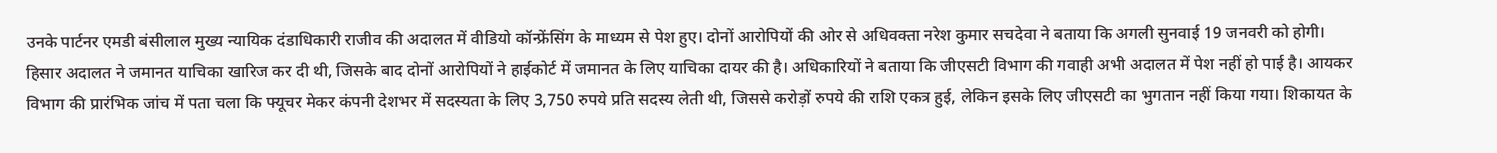उनके पार्टनर एमडी बंसीलाल मुख्य न्यायिक दंडाधिकारी राजीव की अदालत में वीडियो कॉन्फ्रेंसिंग के माध्यम से पेश हुए। दोनों आरोपियों की ओर से अधिवक्ता नरेश कुमार सचदेवा ने बताया कि अगली सुनवाई 19 जनवरी को होगी।
हिसार अदालत ने जमानत याचिका खारिज कर दी थी, जिसके बाद दोनों आरोपियों ने हाईकोर्ट में जमानत के लिए याचिका दायर की है। अधिकारियों ने बताया कि जीएसटी विभाग की गवाही अभी अदालत में पेश नहीं हो पाई है। आयकर विभाग की प्रारंभिक जांच में पता चला कि फ्यूचर मेकर कंपनी देशभर में सदस्यता के लिए 3,750 रुपये प्रति सदस्य लेती थी, जिससे करोड़ों रुपये की राशि एकत्र हुई, लेकिन इसके लिए जीएसटी का भुगतान नहीं किया गया। शिकायत के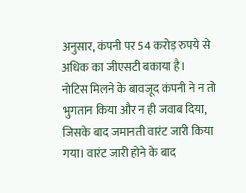अनुसार, कंपनी पर 54 करोड़ रुपये से अधिक का जीएसटी बकाया है।
नोटिस मिलने के बावजूद कंपनी ने न तो भुगतान किया और न ही जवाब दिया, जिसके बाद जमानती वारंट जारी किया गया। वारंट जारी होने के बाद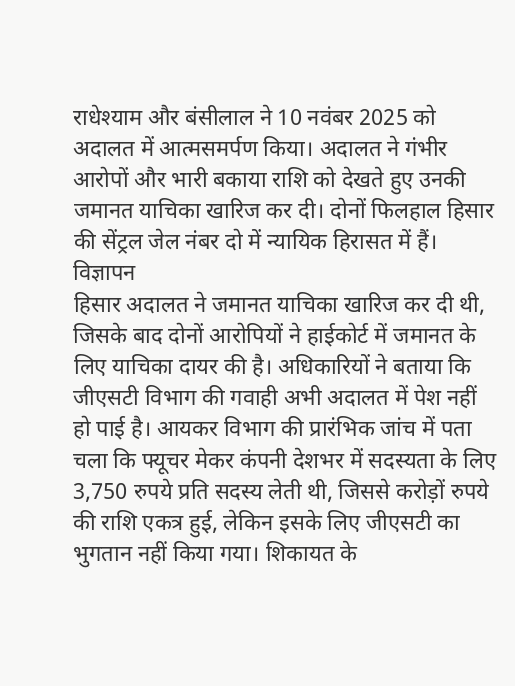राधेश्याम और बंसीलाल ने 10 नवंबर 2025 को अदालत में आत्मसमर्पण किया। अदालत ने गंभीर आरोपों और भारी बकाया राशि को देखते हुए उनकी जमानत याचिका खारिज कर दी। दोनों फिलहाल हिसार की सेंट्रल जेल नंबर दो में न्यायिक हिरासत में हैं।
विज्ञापन
हिसार अदालत ने जमानत याचिका खारिज कर दी थी, जिसके बाद दोनों आरोपियों ने हाईकोर्ट में जमानत के लिए याचिका दायर की है। अधिकारियों ने बताया कि जीएसटी विभाग की गवाही अभी अदालत में पेश नहीं हो पाई है। आयकर विभाग की प्रारंभिक जांच में पता चला कि फ्यूचर मेकर कंपनी देशभर में सदस्यता के लिए 3,750 रुपये प्रति सदस्य लेती थी, जिससे करोड़ों रुपये की राशि एकत्र हुई, लेकिन इसके लिए जीएसटी का भुगतान नहीं किया गया। शिकायत के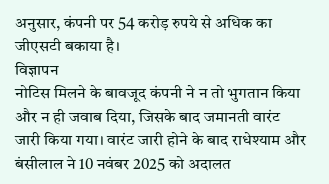अनुसार, कंपनी पर 54 करोड़ रुपये से अधिक का जीएसटी बकाया है।
विज्ञापन
नोटिस मिलने के बावजूद कंपनी ने न तो भुगतान किया और न ही जवाब दिया, जिसके बाद जमानती वारंट जारी किया गया। वारंट जारी होने के बाद राधेश्याम और बंसीलाल ने 10 नवंबर 2025 को अदालत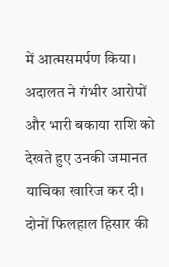में आत्मसमर्पण किया। अदालत ने गंभीर आरोपों और भारी बकाया राशि को देखते हुए उनकी जमानत याचिका खारिज कर दी। दोनों फिलहाल हिसार की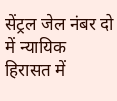सेंट्रल जेल नंबर दो में न्यायिक हिरासत में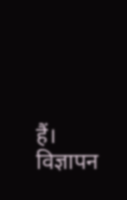हैं।
विज्ञापन